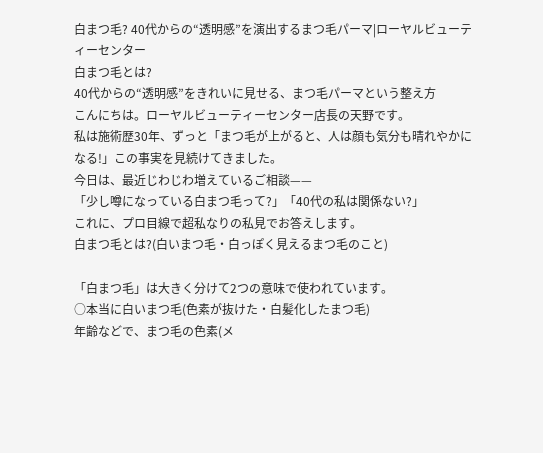白まつ毛? 40代からの“透明感”を演出するまつ毛パーマ|ローヤルビューティーセンター
白まつ毛とは?
40代からの“透明感”をきれいに見せる、まつ毛パーマという整え方
こんにちは。ローヤルビューティーセンター店長の天野です。
私は施術歴30年、ずっと「まつ毛が上がると、人は顔も気分も晴れやかになる!」この事実を見続けてきました。
今日は、最近じわじわ増えているご相談——
「少し噂になっている白まつ毛って?」「40代の私は関係ない?」
これに、プロ目線で超私なりの私見でお答えします。
白まつ毛とは?(白いまつ毛・白っぽく見えるまつ毛のこと)

「白まつ毛」は大きく分けて2つの意味で使われています。
○本当に白いまつ毛(色素が抜けた・白髪化したまつ毛)
年齢などで、まつ毛の色素(メ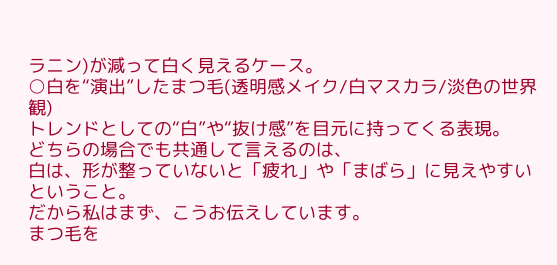ラニン)が減って白く見えるケース。
○白を“演出”したまつ毛(透明感メイク/白マスカラ/淡色の世界観)
トレンドとしての“白”や“抜け感”を目元に持ってくる表現。
どちらの場合でも共通して言えるのは、
白は、形が整っていないと「疲れ」や「まばら」に見えやすいということ。
だから私はまず、こうお伝えしています。
まつ毛を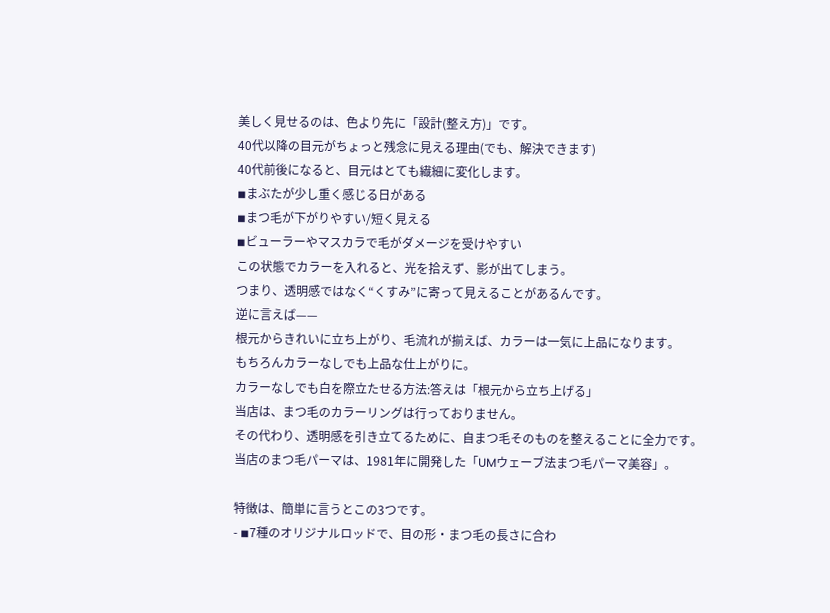美しく見せるのは、色より先に「設計(整え方)」です。
40代以降の目元がちょっと残念に見える理由(でも、解決できます)
40代前後になると、目元はとても繊細に変化します。
◾まぶたが少し重く感じる日がある
◾まつ毛が下がりやすい/短く見える
◾ビューラーやマスカラで毛がダメージを受けやすい
この状態でカラーを入れると、光を拾えず、影が出てしまう。
つまり、透明感ではなく“くすみ”に寄って見えることがあるんです。
逆に言えば——
根元からきれいに立ち上がり、毛流れが揃えば、カラーは一気に上品になります。
もちろんカラーなしでも上品な仕上がりに。
カラーなしでも白を際立たせる方法:答えは「根元から立ち上げる」
当店は、まつ毛のカラーリングは行っておりません。
その代わり、透明感を引き立てるために、自まつ毛そのものを整えることに全力です。
当店のまつ毛パーマは、1981年に開発した「UMウェーブ法まつ毛パーマ美容」。

特徴は、簡単に言うとこの3つです。
- ◾7種のオリジナルロッドで、目の形・まつ毛の長さに合わ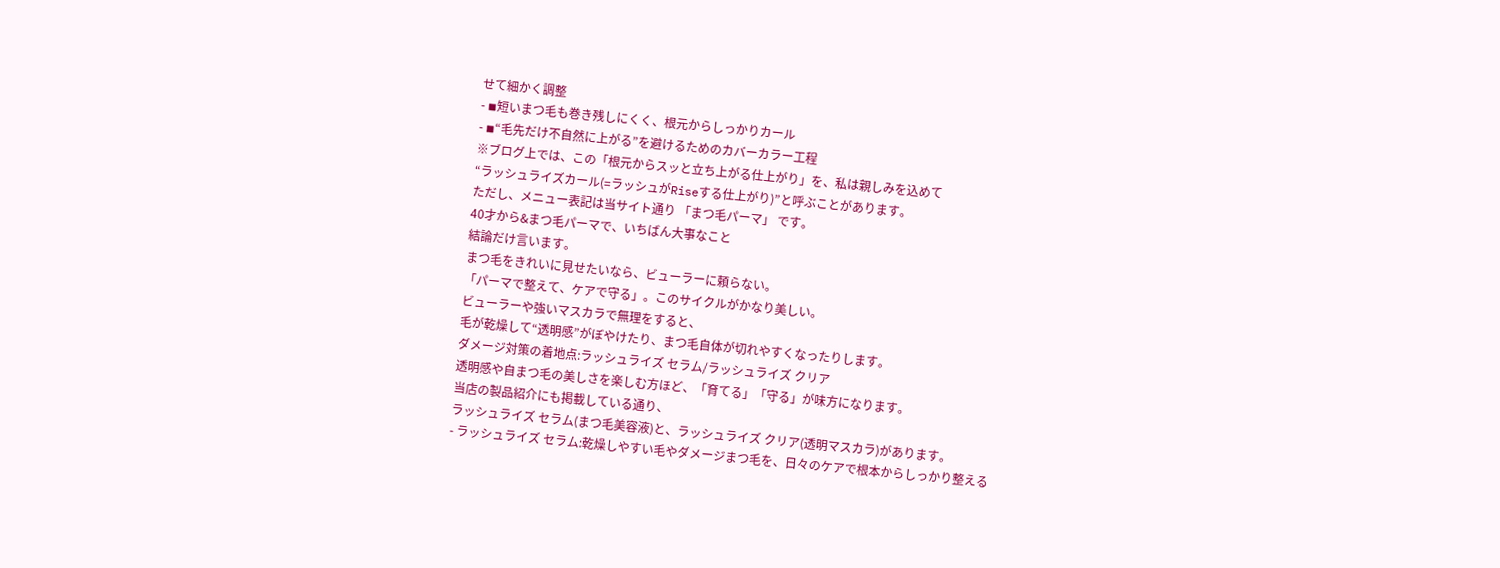せて細かく調整
- ◾短いまつ毛も巻き残しにくく、根元からしっかりカール
- ◾“毛先だけ不自然に上がる”を避けるためのカバーカラー工程
※ブログ上では、この「根元からスッと立ち上がる仕上がり」を、私は親しみを込めて
“ラッシュライズカール(=ラッシュがRiseする仕上がり)”と呼ぶことがあります。
ただし、メニュー表記は当サイト通り 「まつ毛パーマ」 です。
40才から&まつ毛パーマで、いちばん大事なこと
結論だけ言います。
まつ毛をきれいに見せたいなら、ビューラーに頼らない。
「パーマで整えて、ケアで守る」。このサイクルがかなり美しい。
ビューラーや強いマスカラで無理をすると、
毛が乾燥して“透明感”がぼやけたり、まつ毛自体が切れやすくなったりします。
ダメージ対策の着地点:ラッシュライズ セラム/ラッシュライズ クリア
透明感や自まつ毛の美しさを楽しむ方ほど、「育てる」「守る」が味方になります。
当店の製品紹介にも掲載している通り、
ラッシュライズ セラム(まつ毛美容液)と、ラッシュライズ クリア(透明マスカラ)があります。
- ラッシュライズ セラム:乾燥しやすい毛やダメージまつ毛を、日々のケアで根本からしっかり整える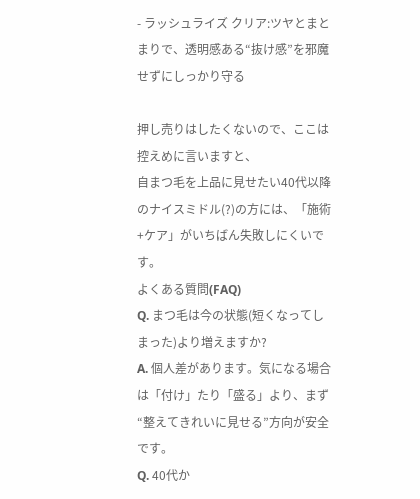- ラッシュライズ クリア:ツヤとまとまりで、透明感ある“抜け感”を邪魔せずにしっかり守る

押し売りはしたくないので、ここは控えめに言いますと、
自まつ毛を上品に見せたい40代以降のナイスミドル(?)の方には、「施術+ケア」がいちばん失敗しにくいです。
よくある質問(FAQ)
Q. まつ毛は今の状態(短くなってしまった)より増えますか?
A. 個人差があります。気になる場合は「付け」たり「盛る」より、まず“整えてきれいに見せる”方向が安全です。
Q. 40代か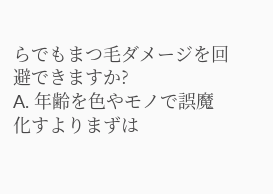らでもまつ毛ダメージを回避できますか?
A. 年齢を色やモノで誤魔化すよりまずは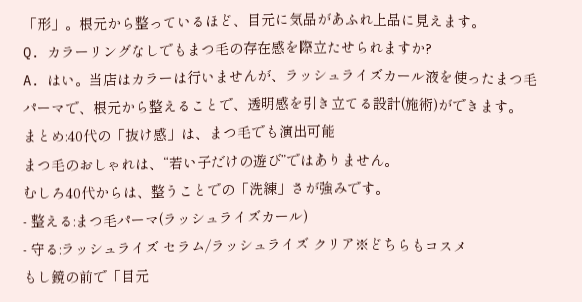「形」。根元から整っているほど、目元に気品があふれ上品に見えます。
Q. カラーリングなしでもまつ毛の存在感を際立たせられますか?
A. はい。当店はカラーは行いませんが、ラッシュライズカール液を使ったまつ毛パーマで、根元から整えることで、透明感を引き立てる設計(施術)ができます。
まとめ:40代の「抜け感」は、まつ毛でも演出可能
まつ毛のおしゃれは、“若い子だけの遊び”ではありません。
むしろ40代からは、整うことでの「洗練」さが強みです。
- 整える:まつ毛パーマ(ラッシュライズカール)
- 守る:ラッシュライズ セラム/ラッシュライズ クリア※どちらもコスメ
もし鏡の前で「目元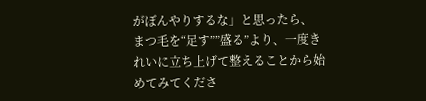がぼんやりするな」と思ったら、
まつ毛を“足す””盛る”より、一度きれいに立ち上げて整えることから始めてみてくださ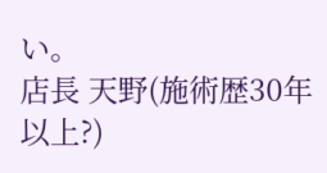い。
店長 天野(施術歴30年以上?)